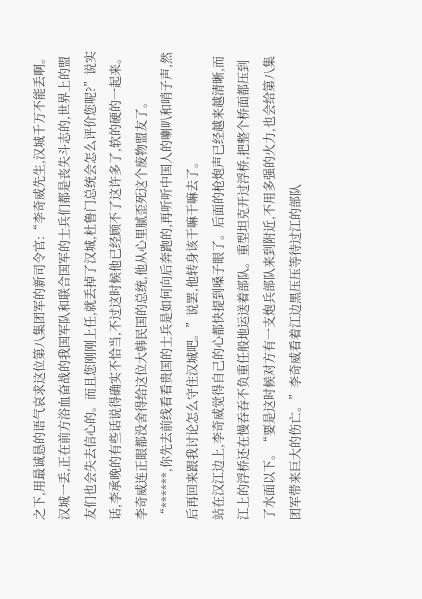之下,用最诚恳的语气哀求这位第八集团军的新司令官:“李奇威先生,汉城千万不能丢啊。汉城一丢,正在前方浴血奋战的我国军队和联合国军的士兵们都是丧失斗志的,世界上的盟友们也会失去信心的。而且您刚刚上任,就丢掉了汉城,杜鲁门总统会怎么评价您呢?”说实话,李承晚的有些话说得确实不恰当,不过这时候他已经顾不了这许多了,软的硬的一起来。
李奇威连正眼都没舍得给这位大韩民国的总统,他从心里腻歪死这个废物盟友了。“******,你先去前线看看贵国的士兵是如何向后奔跑的,再听听中国人的喇叭和哨子声,然后再回来跟我讨论怎么守住汉城吧。”说罢,他转身该干嘛干嘛去了。
站在汉江边上,李奇威觉得自己的心都快提到嗓子眼了。后面的枪炮声已经越来越清晰,而江上的浮桥还在慢吞吞不负重任般地运送着部队。重型坦克开过浮桥,把整个桥面都压到了水面以下。“要是这时候对方有一支炮兵部队来到附近,不用多强的火力,也会给第八集团军带来巨大的伤亡。”李奇威看着江边黑压压等待过江的部队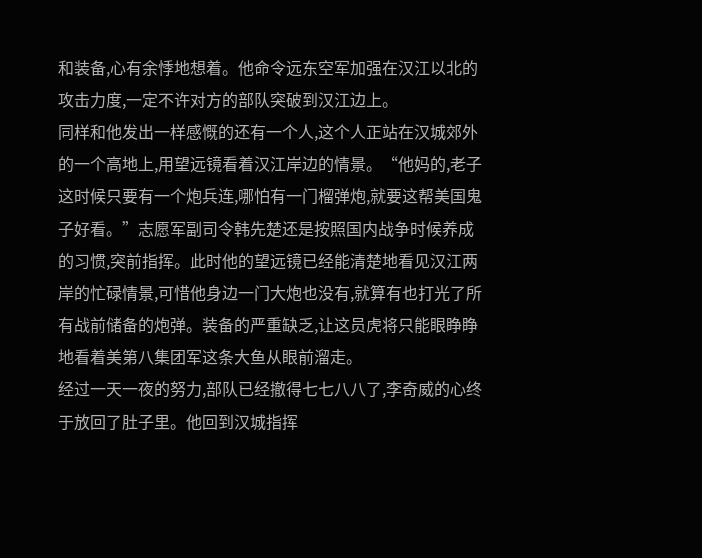和装备,心有余悸地想着。他命令远东空军加强在汉江以北的攻击力度,一定不许对方的部队突破到汉江边上。
同样和他发出一样感慨的还有一个人,这个人正站在汉城郊外的一个高地上,用望远镜看着汉江岸边的情景。“他妈的,老子这时候只要有一个炮兵连,哪怕有一门榴弹炮,就要这帮美国鬼子好看。”志愿军副司令韩先楚还是按照国内战争时候养成的习惯,突前指挥。此时他的望远镜已经能清楚地看见汉江两岸的忙碌情景,可惜他身边一门大炮也没有,就算有也打光了所有战前储备的炮弹。装备的严重缺乏,让这员虎将只能眼睁睁地看着美第八集团军这条大鱼从眼前溜走。
经过一天一夜的努力,部队已经撤得七七八八了,李奇威的心终于放回了肚子里。他回到汉城指挥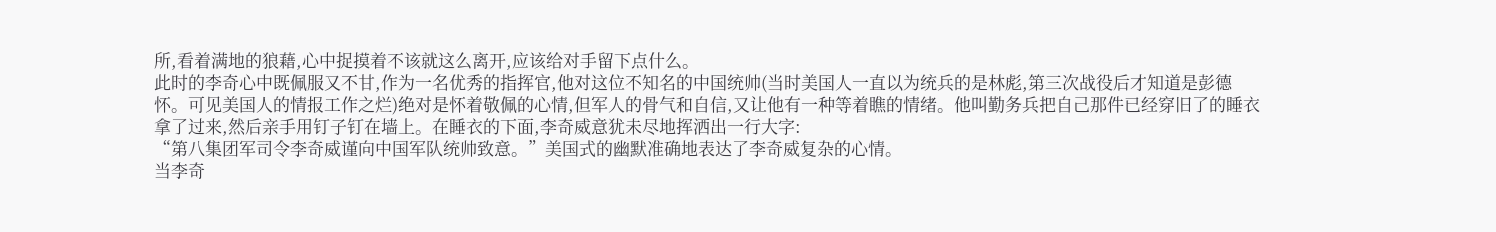所,看着满地的狼藉,心中捉摸着不该就这么离开,应该给对手留下点什么。
此时的李奇心中既佩服又不甘,作为一名优秀的指挥官,他对这位不知名的中国统帅(当时美国人一直以为统兵的是林彪,第三次战役后才知道是彭德怀。可见美国人的情报工作之烂)绝对是怀着敬佩的心情,但军人的骨气和自信,又让他有一种等着瞧的情绪。他叫勤务兵把自己那件已经穿旧了的睡衣拿了过来,然后亲手用钉子钉在墙上。在睡衣的下面,李奇威意犹未尽地挥洒出一行大字:
“第八集团军司令李奇威谨向中国军队统帅致意。”美国式的幽默准确地表达了李奇威复杂的心情。
当李奇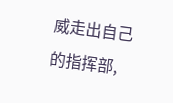威走出自己的指挥部,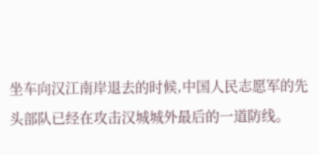坐车向汉江南岸退去的时候,中国人民志愿军的先头部队已经在攻击汉城城外最后的一道防线。